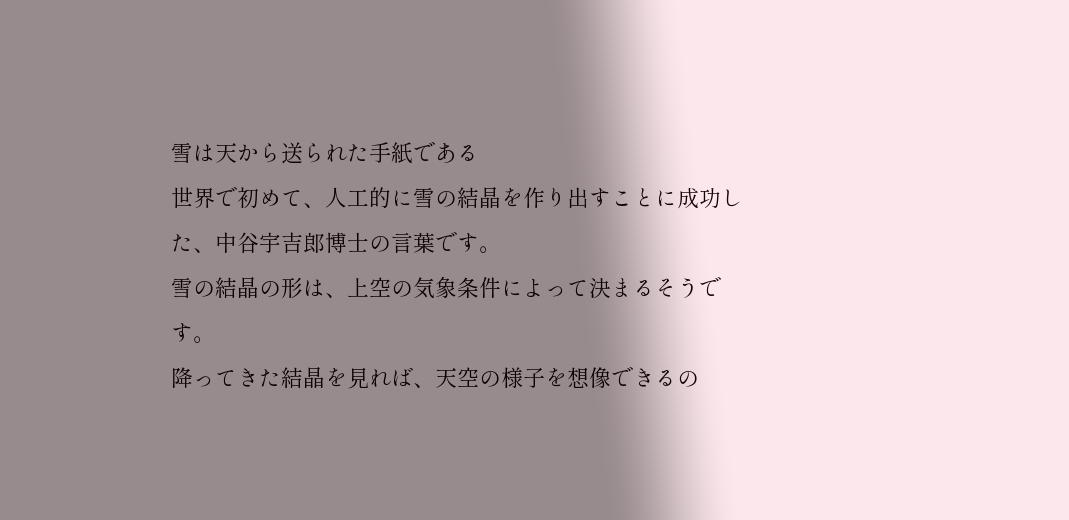雪は天から送られた手紙である
世界で初めて、人工的に雪の結晶を作り出すことに成功した、中谷宇吉郎博士の言葉です。
雪の結晶の形は、上空の気象条件によって決まるそうです。
降ってきた結晶を見れば、天空の様子を想像できるの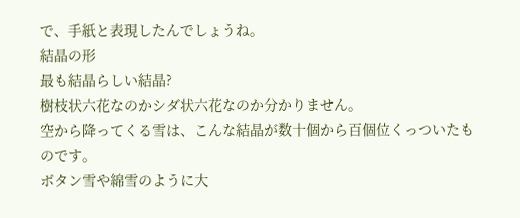で、手紙と表現したんでしょうね。
結晶の形
最も結晶らしい結晶?
樹枝状六花なのかシダ状六花なのか分かりません。
空から降ってくる雪は、こんな結晶が数十個から百個位くっついたものです。
ボタン雪や綿雪のように大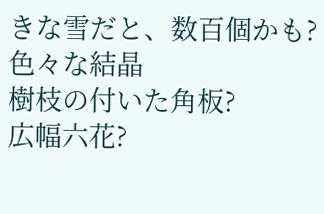きな雪だと、数百個かも?
色々な結晶
樹枝の付いた角板?
広幅六花?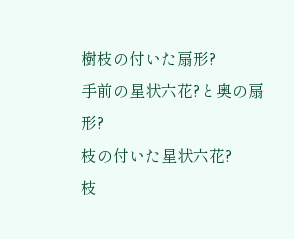樹枝の付いた扇形?
手前の星状六花?と奥の扇形?
枝の付いた星状六花?
枝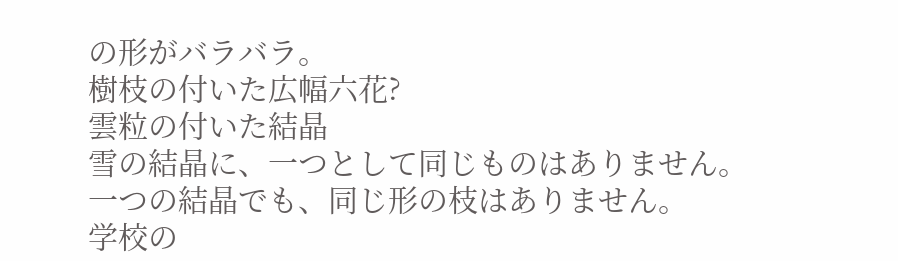の形がバラバラ。
樹枝の付いた広幅六花?
雲粒の付いた結晶
雪の結晶に、一つとして同じものはありません。
一つの結晶でも、同じ形の枝はありません。
学校の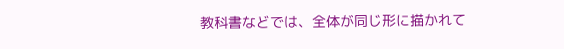教科書などでは、全体が同じ形に描かれて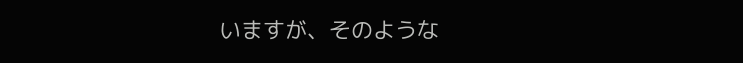いますが、そのような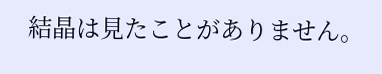結晶は見たことがありません。